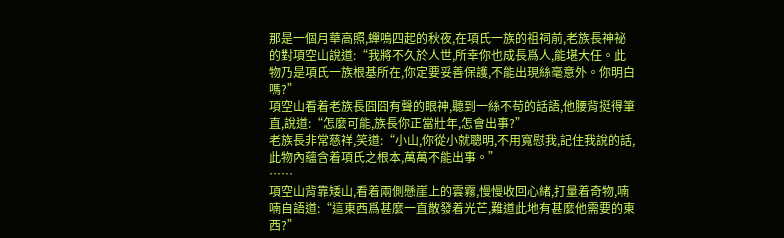那是一個月華高照,蟬鳴四起的秋夜,在項氏一族的祖祠前,老族長神祕的對項空山說道:“我將不久於人世,所幸你也成長爲人,能堪大任。此物乃是項氏一族根基所在,你定要妥善保護,不能出現絲毫意外。你明白嗎?”
項空山看着老族長囧囧有聲的眼神,聽到一絲不苟的話語,他腰背挺得筆直,說道:“怎麼可能,族長你正當壯年,怎會出事?”
老族長非常慈祥,笑道:“小山,你從小就聰明,不用寬慰我,記住我說的話,此物內蘊含着項氏之根本,萬萬不能出事。”
……
項空山背靠矮山,看着兩側懸崖上的雲霧,慢慢收回心緒,打量着奇物,喃喃自語道:“這東西爲甚麼一直散發着光芒,難道此地有甚麼他需要的東西?”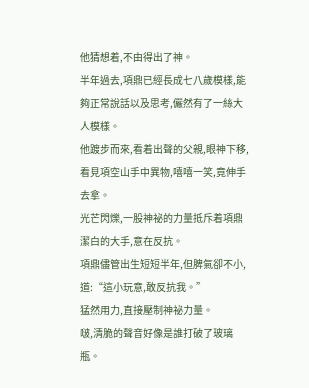他猜想着,不由得出了神。
半年過去,項鼎已經長成七八歲模樣,能夠正常說話以及思考,儼然有了一絲大人模樣。
他踱步而來,看着出聲的父親,眼神下移,看見項空山手中異物,嘻嘻一笑,竟伸手去拿。
光芒閃爍,一股神祕的力量抵斥着項鼎潔白的大手,意在反抗。
項鼎儘管出生短短半年,但脾氣卻不小,道:“這小玩意,敢反抗我。”
猛然用力,直接壓制神祕力量。
啵,清脆的聲音好像是誰打破了玻璃瓶。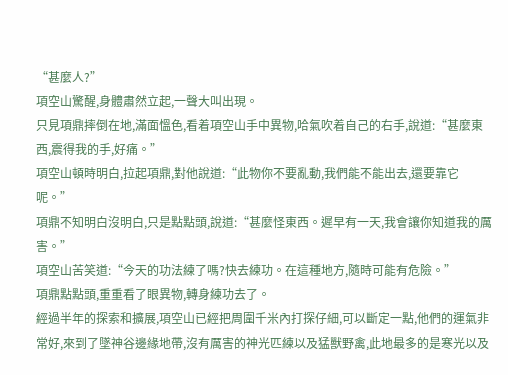“甚麼人?”
項空山驚醒,身體肅然立起,一聲大叫出現。
只見項鼎摔倒在地,滿面慍色,看着項空山手中異物,哈氣吹着自己的右手,說道:“甚麼東西,震得我的手,好痛。”
項空山頓時明白,拉起項鼎,對他說道:“此物你不要亂動,我們能不能出去,還要靠它呢。”
項鼎不知明白沒明白,只是點點頭,說道:“甚麼怪東西。遲早有一天,我會讓你知道我的厲害。”
項空山苦笑道:“今天的功法練了嗎?快去練功。在這種地方,隨時可能有危險。”
項鼎點點頭,重重看了眼異物,轉身練功去了。
經過半年的探索和擴展,項空山已經把周圍千米內打探仔細,可以斷定一點,他們的運氣非常好,來到了墜神谷邊緣地帶,沒有厲害的神光匹練以及猛獸野禽,此地最多的是寒光以及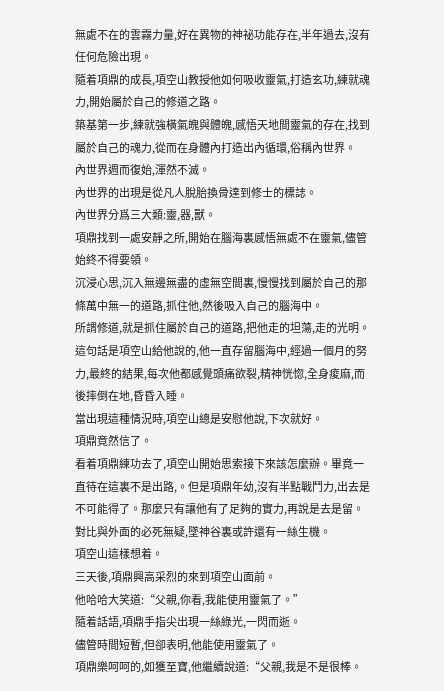無處不在的雲霧力量,好在異物的神祕功能存在,半年過去,沒有任何危險出現。
隨着項鼎的成長,項空山教授他如何吸收靈氣,打造玄功,練就魂力,開始屬於自己的修道之路。
築基第一步,練就強橫氣魄與體魄,感悟天地間靈氣的存在,找到屬於自己的魂力,從而在身體內打造出內循環,俗稱內世界。
內世界週而復始,渾然不滅。
內世界的出現是從凡人脫胎換骨達到修士的標誌。
內世界分爲三大類:靈,器,獸。
項鼎找到一處安靜之所,開始在腦海裏感悟無處不在靈氣,儘管始終不得要領。
沉浸心思,沉入無邊無盡的虛無空間裏,慢慢找到屬於自己的那條萬中無一的道路,抓住他,然後吸入自己的腦海中。
所謂修道,就是抓住屬於自己的道路,把他走的坦蕩,走的光明。
這句話是項空山給他說的,他一直存留腦海中,經過一個月的努力,最終的結果,每次他都感覺頭痛欲裂,精神恍惚,全身痠麻,而後摔倒在地,昏昏入睡。
當出現這種情況時,項空山總是安慰他說,下次就好。
項鼎竟然信了。
看着項鼎練功去了,項空山開始思索接下來該怎麼辦。畢竟一直待在這裏不是出路,。但是項鼎年幼,沒有半點戰鬥力,出去是不可能得了。那麼只有讓他有了足夠的實力,再說是去是留。
對比與外面的必死無疑,墜神谷裏或許還有一絲生機。
項空山這樣想着。
三天後,項鼎興高采烈的來到項空山面前。
他哈哈大笑道:“父親,你看,我能使用靈氣了。”
隨着話語,項鼎手指尖出現一絲綠光,一閃而逝。
儘管時間短暫,但卻表明,他能使用靈氣了。
項鼎樂呵呵的,如獲至寶,他繼續說道:“父親,我是不是很棒。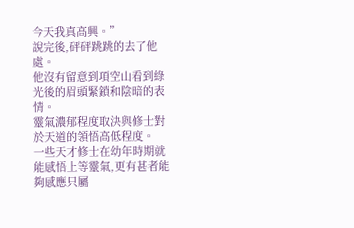今天我真高興。”
說完後,砰砰跳跳的去了他處。
他沒有留意到項空山看到綠光後的眉頭緊鎖和陰暗的表情。
靈氣濃郁程度取決與修士對於天道的領悟高低程度。
一些天才修士在幼年時期就能感悟上等靈氣,更有甚者能夠感應只屬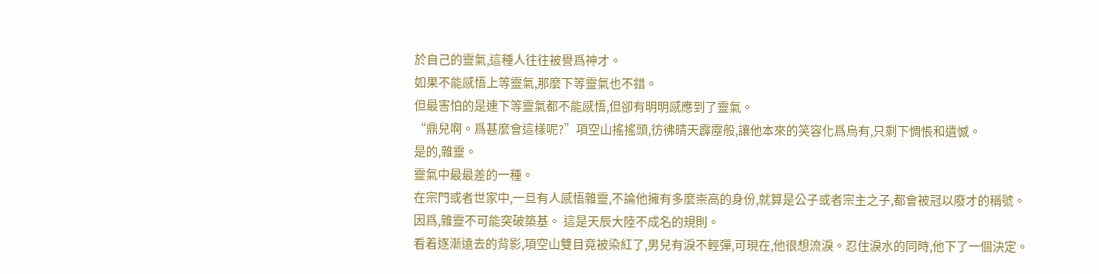於自己的靈氣,這種人往往被譽爲神才。
如果不能感悟上等靈氣,那麼下等靈氣也不錯。
但最害怕的是連下等靈氣都不能感悟,但卻有明明感應到了靈氣。
“鼎兒啊。爲甚麼會這樣呢?”項空山搖搖頭,彷彿晴天霹靂般,讓他本來的笑容化爲烏有,只剩下惆悵和遺憾。
是的,雜靈。
靈氣中最最差的一種。
在宗門或者世家中,一旦有人感悟雜靈,不論他擁有多麼崇高的身份,就算是公子或者宗主之子,都會被冠以廢才的稱號。
因爲,雜靈不可能突破築基。 這是天辰大陸不成名的規則。
看着逐漸遠去的背影,項空山雙目竟被染紅了,男兒有淚不輕彈,可現在,他很想流淚。忍住淚水的同時,他下了一個決定。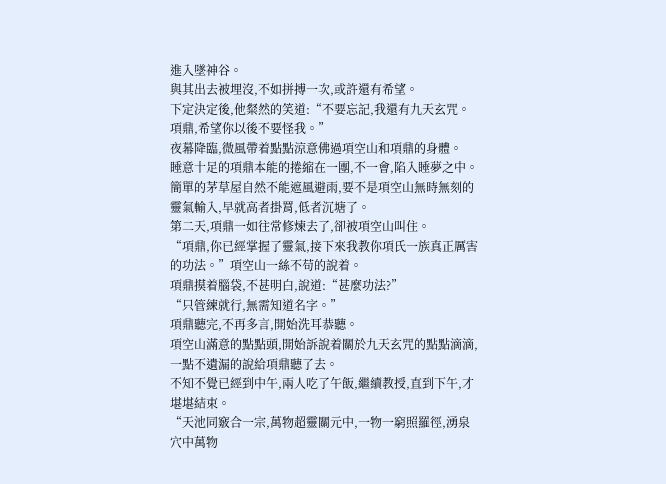進入墜神谷。
與其出去被埋沒,不如拼搏一次,或許還有希望。
下定決定後,他粲然的笑道:“不要忘記,我還有九天玄咒。項鼎,希望你以後不要怪我。”
夜幕降臨,微風帶着點點涼意佛過項空山和項鼎的身體。
睡意十足的項鼎本能的捲縮在一團,不一會,陷入睡夢之中。
簡單的茅草屋自然不能遮風避雨,要不是項空山無時無刻的靈氣輸入,早就高者掛罥,低者沉塘了。
第二天,項鼎一如往常修煉去了,卻被項空山叫住。
“項鼎,你已經掌握了靈氣,接下來我教你項氏一族真正厲害的功法。”項空山一絲不苟的說着。
項鼎摸着腦袋,不甚明白,說道:“甚麼功法?”
“只管練就行,無需知道名字。”
項鼎聽完,不再多言,開始洗耳恭聽。
項空山滿意的點點頭,開始訴說着關於九天玄咒的點點滴滴,一點不遺漏的說給項鼎聽了去。
不知不覺已經到中午,兩人吃了午飯,繼續教授,直到下午,才堪堪結束。
“天池同竅合一宗,萬物超靈關元中,一物一窮照羅徑,湧泉穴中萬物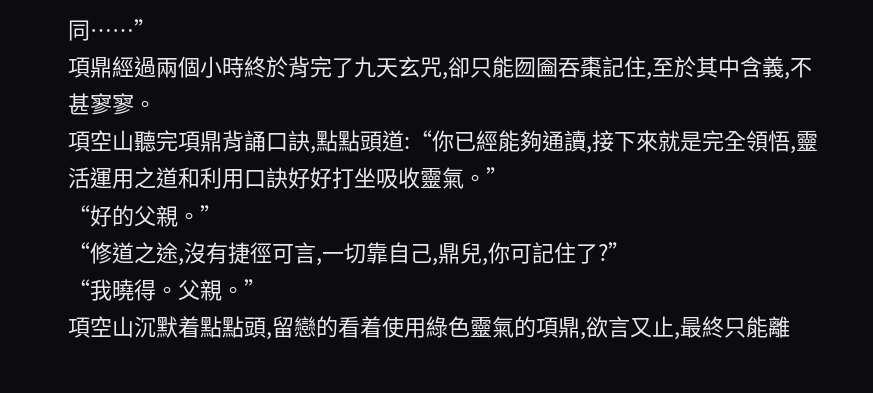同……”
項鼎經過兩個小時終於背完了九天玄咒,卻只能囫圇吞棗記住,至於其中含義,不甚寥寥。
項空山聽完項鼎背誦口訣,點點頭道:“你已經能夠通讀,接下來就是完全領悟,靈活運用之道和利用口訣好好打坐吸收靈氣。”
“好的父親。”
“修道之途,沒有捷徑可言,一切靠自己,鼎兒,你可記住了?”
“我曉得。父親。”
項空山沉默着點點頭,留戀的看着使用綠色靈氣的項鼎,欲言又止,最終只能離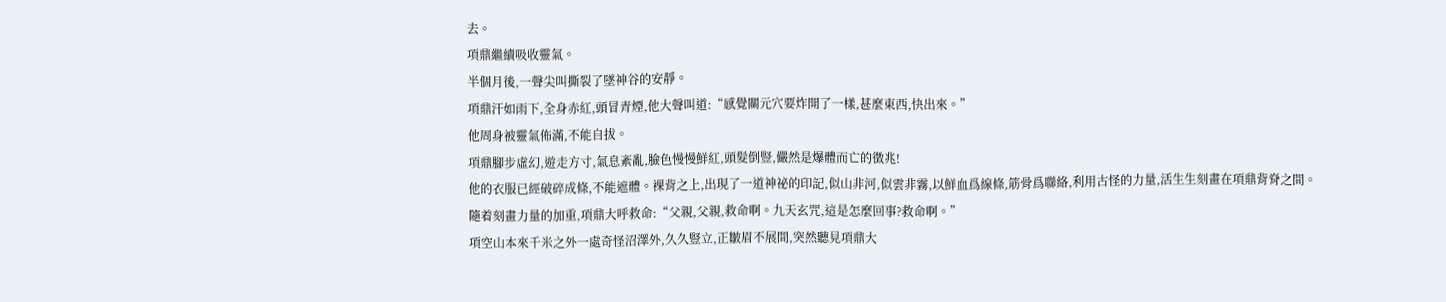去。
項鼎繼續吸收靈氣。
半個月後,一聲尖叫撕裂了墜神谷的安靜。
項鼎汗如雨下,全身赤紅,頭冒青煙,他大聲叫道:“感覺關元穴要炸開了一樣,甚麼東西,快出來。”
他周身被靈氣佈滿,不能自拔。
項鼎腳步虛幻,遊走方寸,氣息紊亂,臉色慢慢鮮紅,頭髮倒豎,儼然是爆體而亡的徵兆!
他的衣服已經破碎成條,不能遮體。裸背之上,出現了一道神祕的印記,似山非河,似雲非霧,以鮮血爲線條,筋骨爲聯絡,利用古怪的力量,活生生刻畫在項鼎背脊之間。
隨着刻畫力量的加重,項鼎大呼救命:“父親,父親,救命啊。九天玄咒,這是怎麼回事?救命啊。”
項空山本來千米之外一處奇怪沼澤外,久久豎立,正皺眉不展間,突然聽見項鼎大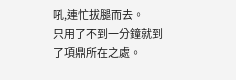吼,連忙拔腿而去。
只用了不到一分鐘就到了項鼎所在之處。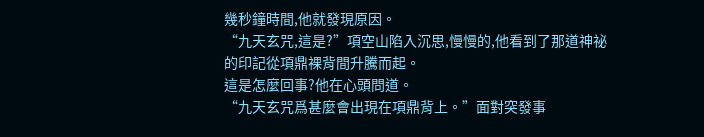幾秒鐘時間,他就發現原因。
“九天玄咒,這是?”項空山陷入沉思,慢慢的,他看到了那道神祕的印記從項鼎裸背間升騰而起。
這是怎麼回事?他在心頭問道。
“九天玄咒爲甚麼會出現在項鼎背上。”面對突發事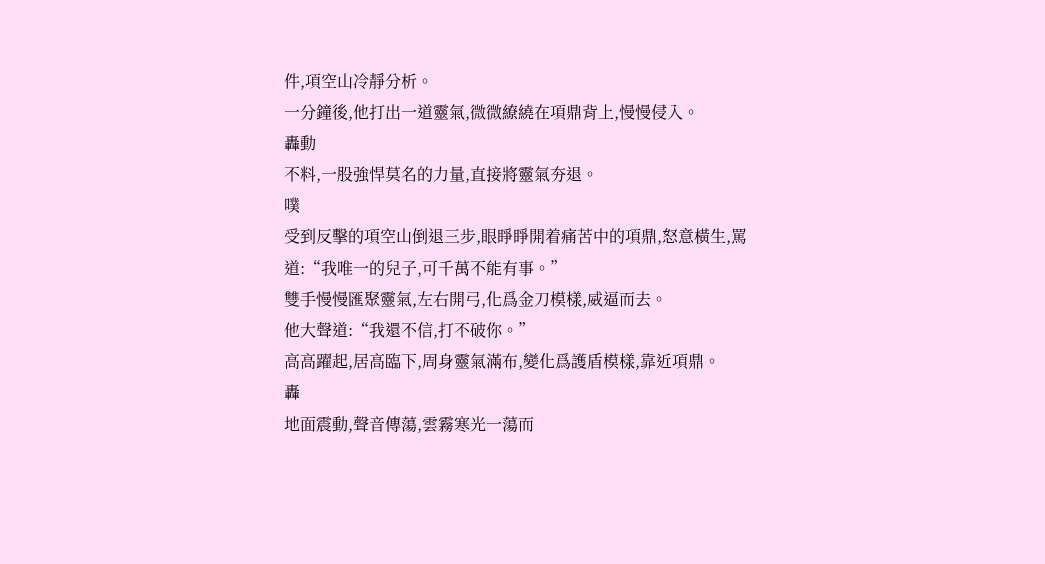件,項空山冷靜分析。
一分鐘後,他打出一道靈氣,微微繚繞在項鼎背上,慢慢侵入。
轟動
不料,一股強悍莫名的力量,直接將靈氣夯退。
噗
受到反擊的項空山倒退三步,眼睜睜開着痛苦中的項鼎,怒意橫生,罵道:“我唯一的兒子,可千萬不能有事。”
雙手慢慢匯聚靈氣,左右開弓,化爲金刀模樣,威逼而去。
他大聲道:“我還不信,打不破你。”
高高躍起,居高臨下,周身靈氣滿布,變化爲護盾模樣,靠近項鼎。
轟
地面震動,聲音傳蕩,雲霧寒光一蕩而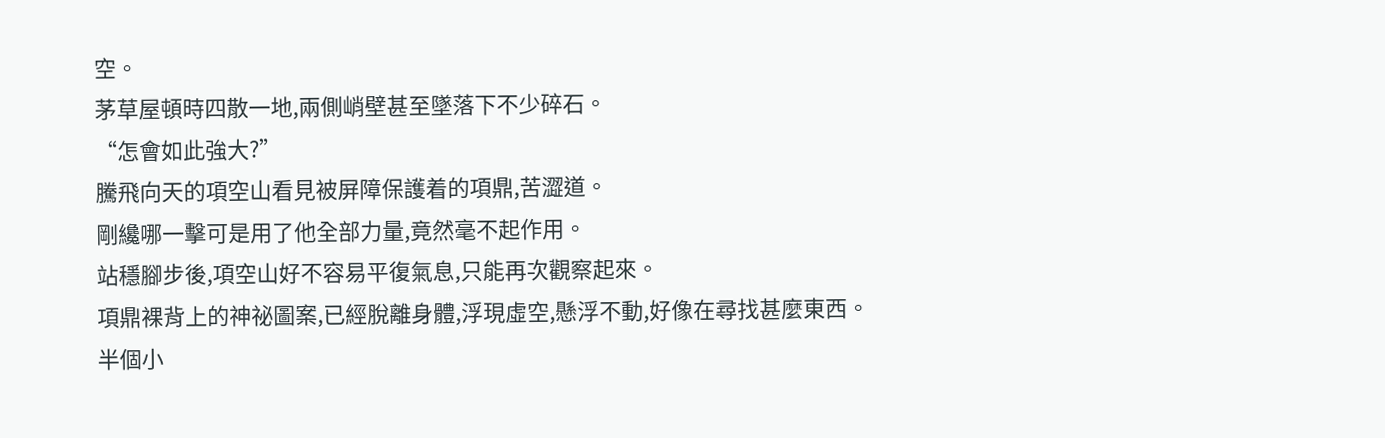空。
茅草屋頓時四散一地,兩側峭壁甚至墜落下不少碎石。
“怎會如此強大?”
騰飛向天的項空山看見被屏障保護着的項鼎,苦澀道。
剛纔哪一擊可是用了他全部力量,竟然毫不起作用。
站穩腳步後,項空山好不容易平復氣息,只能再次觀察起來。
項鼎裸背上的神祕圖案,已經脫離身體,浮現虛空,懸浮不動,好像在尋找甚麼東西。
半個小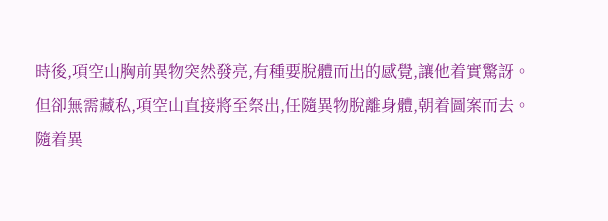時後,項空山胸前異物突然發亮,有種要脫體而出的感覺,讓他着實驚訝。
但卻無需藏私,項空山直接將至祭出,任隨異物脫離身體,朝着圖案而去。
隨着異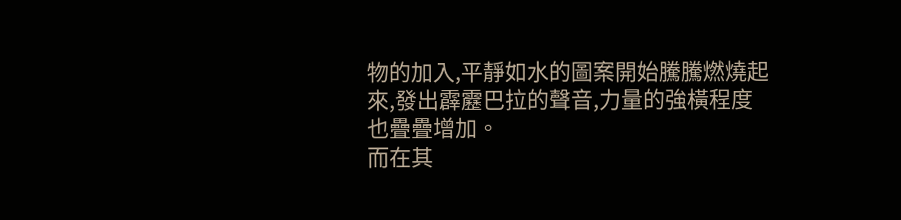物的加入,平靜如水的圖案開始騰騰燃燒起來,發出霹靂巴拉的聲音,力量的強橫程度也疊疊增加。
而在其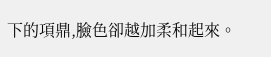下的項鼎,臉色卻越加柔和起來。